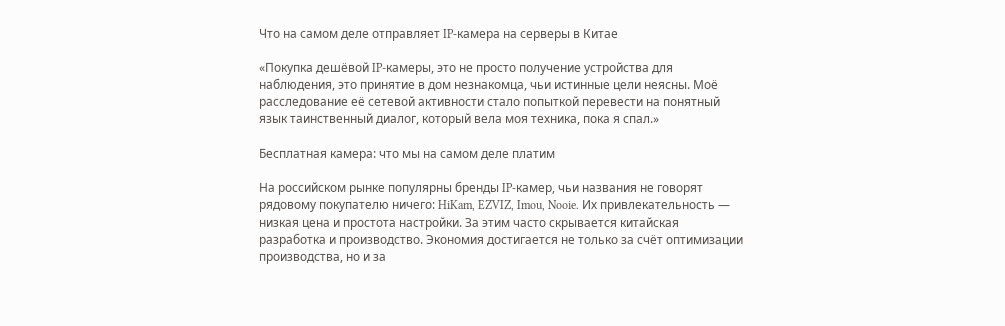Что на самом деле отправляет IP-камера на серверы в Китае

«Покупка дешёвой IP-камеры, это не просто получение устройства для наблюдения, это принятие в дом незнакомца, чьи истинные цели неясны. Моё расследование её сетевой активности стало попыткой перевести на понятный язык таинственный диалог, который вела моя техника, пока я спал.»

Бесплатная камера: что мы на самом деле платим

На российском рынке популярны бренды IP-камер, чьи названия не говорят рядовому покупателю ничего: HiKam, EZVIZ, Imou, Nooie. Их привлекательность — низкая цена и простота настройки. За этим часто скрывается китайская разработка и производство. Экономия достигается не только за счёт оптимизации производства, но и за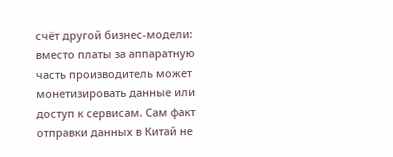счёт другой бизнес-модели: вместо платы за аппаратную часть производитель может монетизировать данные или доступ к сервисам. Сам факт отправки данных в Китай не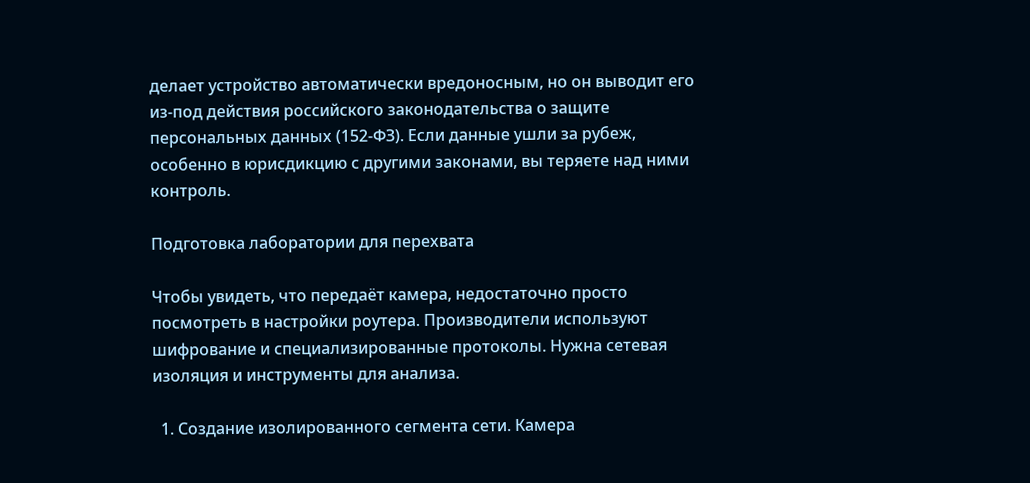делает устройство автоматически вредоносным, но он выводит его из-под действия российского законодательства о защите персональных данных (152-ФЗ). Если данные ушли за рубеж, особенно в юрисдикцию с другими законами, вы теряете над ними контроль.

Подготовка лаборатории для перехвата

Чтобы увидеть, что передаёт камера, недостаточно просто посмотреть в настройки роутера. Производители используют шифрование и специализированные протоколы. Нужна сетевая изоляция и инструменты для анализа.

  1. Создание изолированного сегмента сети. Камера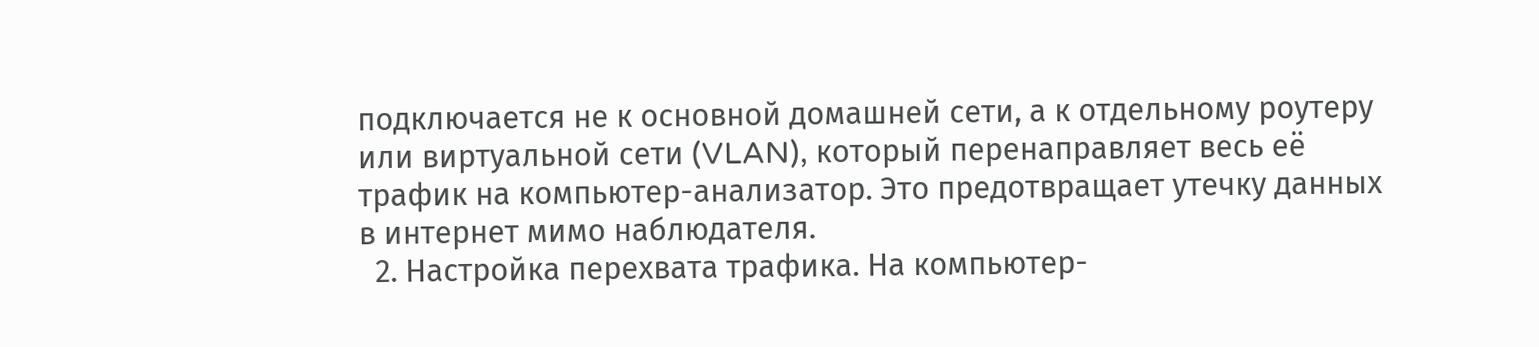подключается не к основной домашней сети, а к отдельному роутеру или виртуальной сети (VLAN), который перенаправляет весь её трафик на компьютер-анализатор. Это предотвращает утечку данных в интернет мимо наблюдателя.
  2. Настройка перехвата трафика. На компьютер-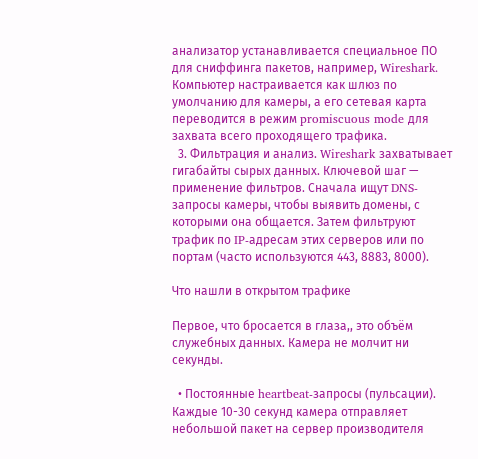анализатор устанавливается специальное ПО для сниффинга пакетов, например, Wireshark. Компьютер настраивается как шлюз по умолчанию для камеры, а его сетевая карта переводится в режим promiscuous mode для захвата всего проходящего трафика.
  3. Фильтрация и анализ. Wireshark захватывает гигабайты сырых данных. Ключевой шаг — применение фильтров. Сначала ищут DNS-запросы камеры, чтобы выявить домены, с которыми она общается. Затем фильтруют трафик по IP-адресам этих серверов или по портам (часто используются 443, 8883, 8000).

Что нашли в открытом трафике

Первое, что бросается в глаза,, это объём служебных данных. Камера не молчит ни секунды.

  • Постоянные heartbeat-запросы (пульсации). Каждые 10-30 секунд камера отправляет небольшой пакет на сервер производителя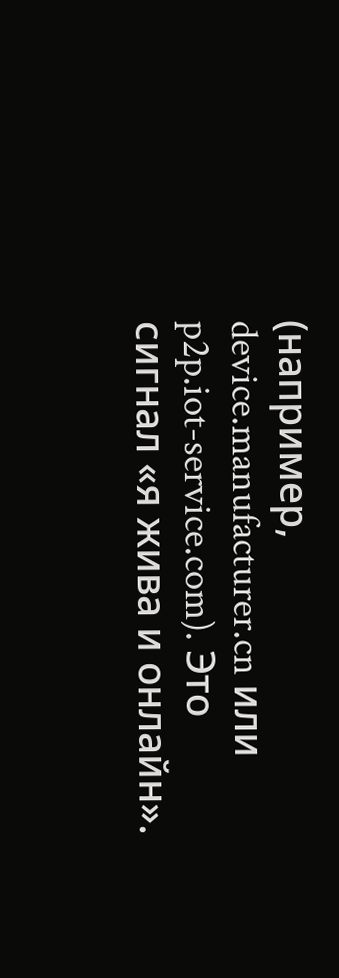(например, device.manufacturer.cn или p2p.iot-service.com). Это сигнал «я жива и онлайн».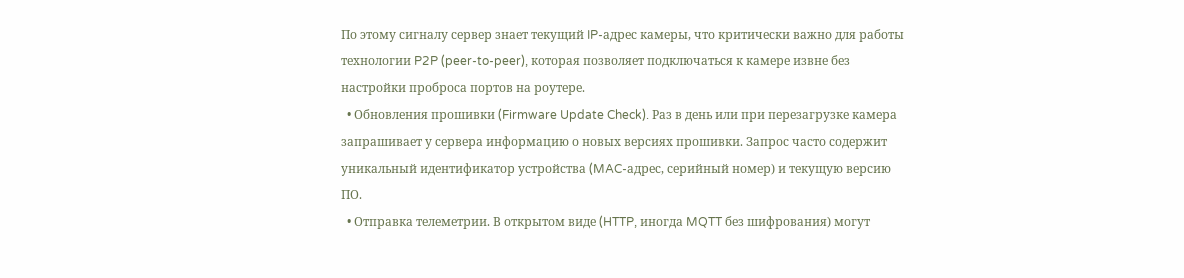По этому сигналу сервер знает текущий IP-адрес камеры, что критически важно для работы технологии P2P (peer-to-peer), которая позволяет подключаться к камере извне без настройки проброса портов на роутере.
  • Обновления прошивки (Firmware Update Check). Раз в день или при перезагрузке камера запрашивает у сервера информацию о новых версиях прошивки. Запрос часто содержит уникальный идентификатор устройства (MAC-адрес, серийный номер) и текущую версию ПО.
  • Отправка телеметрии. В открытом виде (HTTP, иногда MQTT без шифрования) могут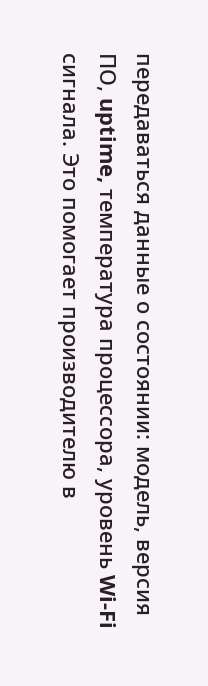передаваться данные о состоянии: модель, версия ПО, uptime, температура процессора, уровень Wi-Fi сигнала. Это помогает производителю в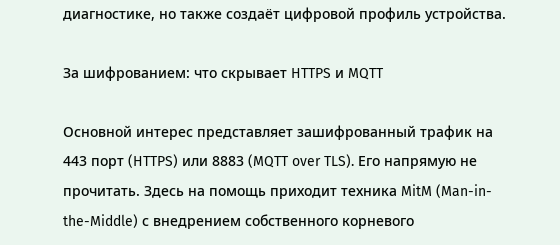диагностике, но также создаёт цифровой профиль устройства.

За шифрованием: что скрывает HTTPS и MQTT

Основной интерес представляет зашифрованный трафик на 443 порт (HTTPS) или 8883 (MQTT over TLS). Его напрямую не прочитать. Здесь на помощь приходит техника MitM (Man-in-the-Middle) с внедрением собственного корневого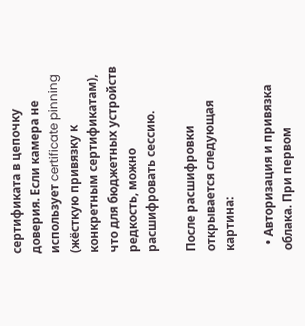сертификата в цепочку доверия. Если камера не использует certificate pinning (жёсткую привязку к конкретным сертификатам), что для бюджетных устройств редкость, можно расшифровать сессию.

После расшифровки открывается следующая картина:

  • Авторизация и привязка облака. При первом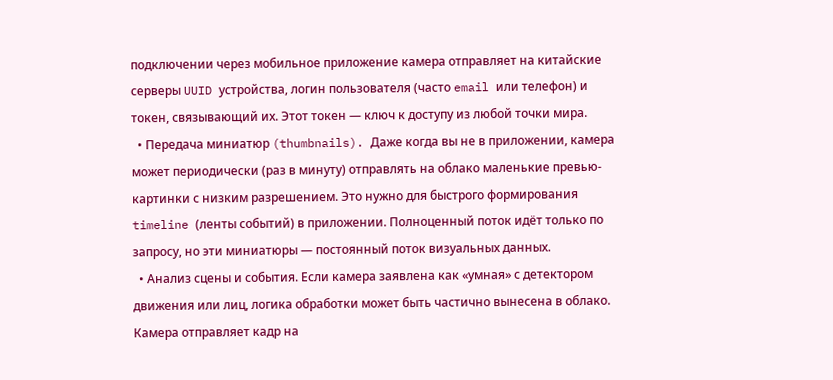подключении через мобильное приложение камера отправляет на китайские серверы UUID устройства, логин пользователя (часто email или телефон) и токен, связывающий их. Этот токен — ключ к доступу из любой точки мира.
  • Передача миниатюр (thumbnails). Даже когда вы не в приложении, камера может периодически (раз в минуту) отправлять на облако маленькие превью-картинки с низким разрешением. Это нужно для быстрого формирования timeline (ленты событий) в приложении. Полноценный поток идёт только по запросу, но эти миниатюры — постоянный поток визуальных данных.
  • Анализ сцены и события. Если камера заявлена как «умная» с детектором движения или лиц, логика обработки может быть частично вынесена в облако. Камера отправляет кадр на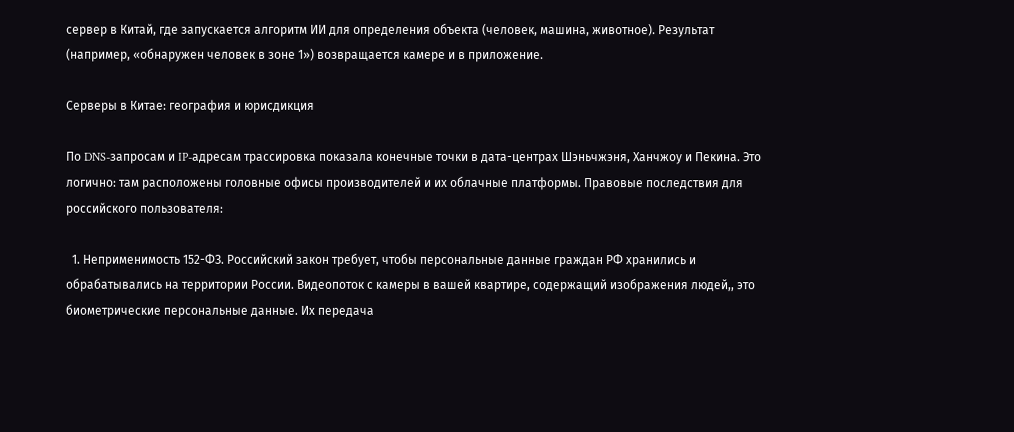сервер в Китай, где запускается алгоритм ИИ для определения объекта (человек, машина, животное). Результат (например, «обнаружен человек в зоне 1») возвращается камере и в приложение.

Серверы в Китае: география и юрисдикция

По DNS-запросам и IP-адресам трассировка показала конечные точки в дата-центрах Шэньчжэня, Ханчжоу и Пекина. Это логично: там расположены головные офисы производителей и их облачные платформы. Правовые последствия для российского пользователя:

  1. Неприменимость 152-ФЗ. Российский закон требует, чтобы персональные данные граждан РФ хранились и обрабатывались на территории России. Видеопоток с камеры в вашей квартире, содержащий изображения людей,, это биометрические персональные данные. Их передача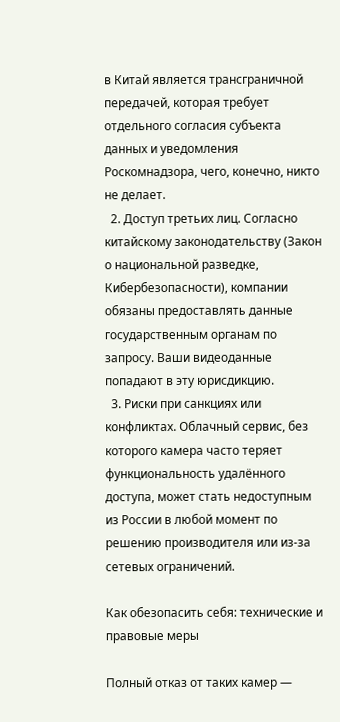в Китай является трансграничной передачей, которая требует отдельного согласия субъекта данных и уведомления Роскомнадзора, чего, конечно, никто не делает.
  2. Доступ третьих лиц. Согласно китайскому законодательству (Закон о национальной разведке, Кибербезопасности), компании обязаны предоставлять данные государственным органам по запросу. Ваши видеоданные попадают в эту юрисдикцию.
  3. Риски при санкциях или конфликтах. Облачный сервис, без которого камера часто теряет функциональность удалённого доступа, может стать недоступным из России в любой момент по решению производителя или из-за сетевых ограничений.

Как обезопасить себя: технические и правовые меры

Полный отказ от таких камер —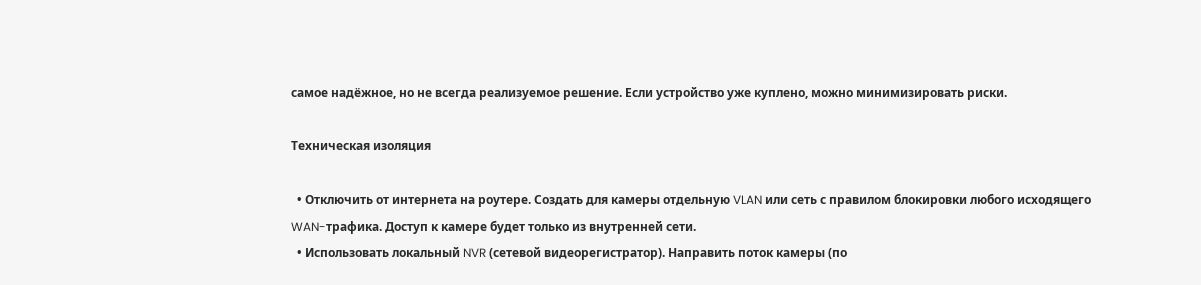самое надёжное, но не всегда реализуемое решение. Если устройство уже куплено, можно минимизировать риски.

Техническая изоляция

  • Отключить от интернета на роутере. Создать для камеры отдельную VLAN или сеть с правилом блокировки любого исходящего WAN-трафика. Доступ к камере будет только из внутренней сети.
  • Использовать локальный NVR (сетевой видеорегистратор). Направить поток камеры (по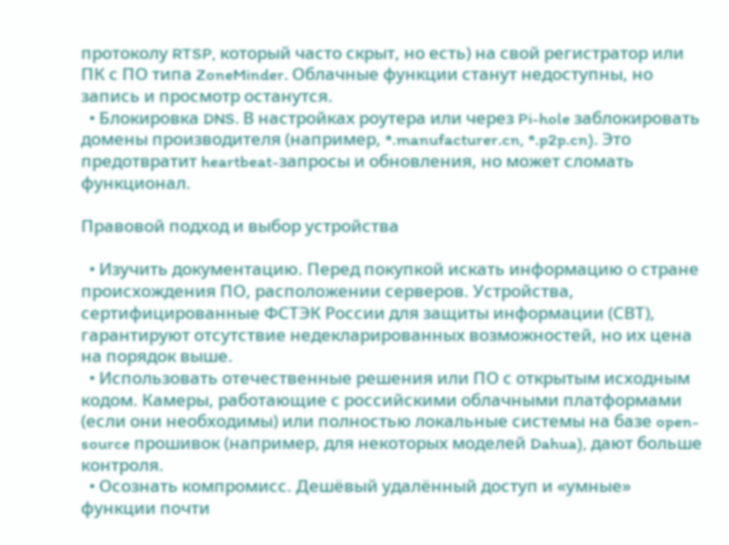протоколу RTSP, который часто скрыт, но есть) на свой регистратор или ПК с ПО типа ZoneMinder. Облачные функции станут недоступны, но запись и просмотр останутся.
  • Блокировка DNS. В настройках роутера или через Pi-hole заблокировать домены производителя (например, *.manufacturer.cn, *.p2p.cn). Это предотвратит heartbeat-запросы и обновления, но может сломать функционал.

Правовой подход и выбор устройства

  • Изучить документацию. Перед покупкой искать информацию о стране происхождения ПО, расположении серверов. Устройства, сертифицированные ФСТЭК России для защиты информации (СВТ), гарантируют отсутствие недекларированных возможностей, но их цена на порядок выше.
  • Использовать отечественные решения или ПО с открытым исходным кодом. Камеры, работающие с российскими облачными платформами (если они необходимы) или полностью локальные системы на базе open-source прошивок (например, для некоторых моделей Dahua), дают больше контроля.
  • Осознать компромисс. Дешёвый удалённый доступ и «умные» функции почти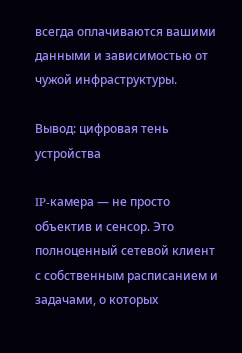всегда оплачиваются вашими данными и зависимостью от чужой инфраструктуры.

Вывод: цифровая тень устройства

IP-камера — не просто объектив и сенсор. Это полноценный сетевой клиент с собственным расписанием и задачами, о которых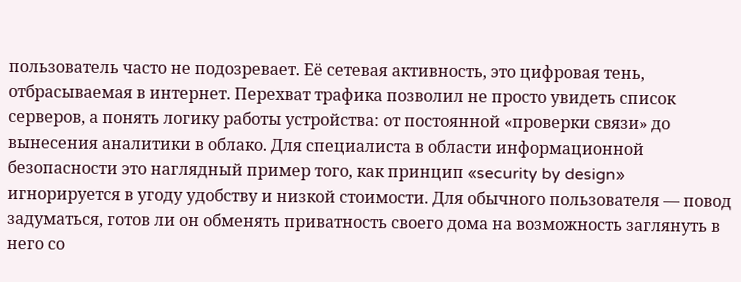пользователь часто не подозревает. Её сетевая активность, это цифровая тень, отбрасываемая в интернет. Перехват трафика позволил не просто увидеть список серверов, а понять логику работы устройства: от постоянной «проверки связи» до вынесения аналитики в облако. Для специалиста в области информационной безопасности это наглядный пример того, как принцип «security by design» игнорируется в угоду удобству и низкой стоимости. Для обычного пользователя — повод задуматься, готов ли он обменять приватность своего дома на возможность заглянуть в него со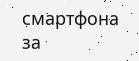смартфона за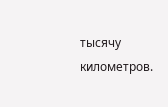тысячу километров.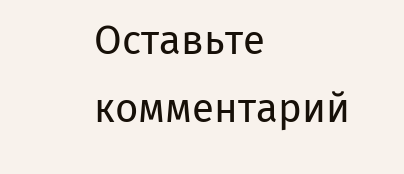Оставьте комментарий